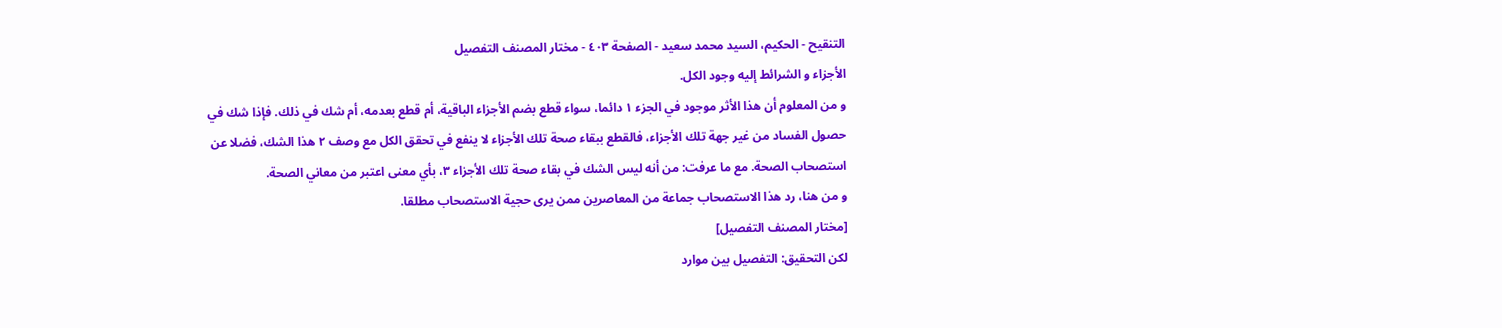التنقيح - الحكيم، السيد محمد سعيد - الصفحة ٤٠٣ - مختار المصنف التفصيل
الأجزاء و الشرائط إليه وجود الكل.
و من المعلوم أن هذا الأثر موجود في الجزء ١ دائما، سواء قطع بضم الأجزاء الباقية، أم قطع بعدمه، أم شك في ذلك. فإذا شك في حصول الفساد من غير جهة تلك الأجزاء، فالقطع ببقاء صحة تلك الأجزاء لا ينفع في تحقق الكل مع وصف ٢ هذا الشك، فضلا عن استصحاب الصحة. مع ما عرفت: من أنه ليس الشك في بقاء صحة تلك الأجزاء ٣، بأي معنى اعتبر من معاني الصحة.
و من هنا، رد هذا الاستصحاب جماعة من المعاصرين ممن يرى حجية الاستصحاب مطلقا.
[مختار المصنف التفصيل]
لكن التحقيق: التفصيل بين موارد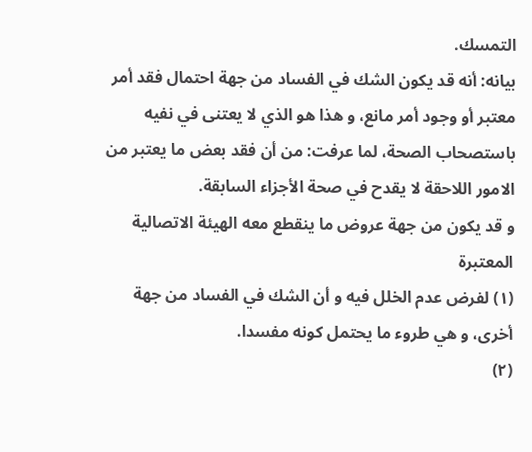التمسك.
بيانه: أنه قد يكون الشك في الفساد من جهة احتمال فقد أمر معتبر أو وجود أمر مانع، و هذا هو الذي لا يعتنى في نفيه باستصحاب الصحة، لما عرفت: من أن فقد بعض ما يعتبر من الامور اللاحقة لا يقدح في صحة الأجزاء السابقة.
و قد يكون من جهة عروض ما ينقطع معه الهيئة الاتصالية المعتبرة
(١) لفرض عدم الخلل فيه و أن الشك في الفساد من جهة أخرى، و هي طروء ما يحتمل كونه مفسدا.
(٢)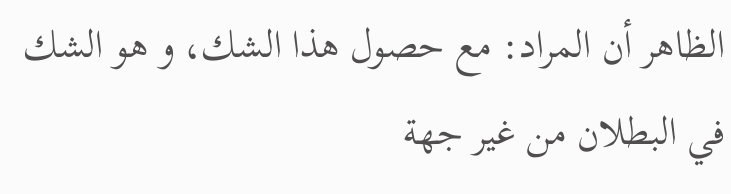الظاهر أن المراد: مع حصول هذا الشك، و هو الشك في البطلان من غير جهة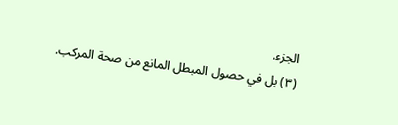الجزء.
(٣) بل في حصول المبطل المانع من صحة المركب.